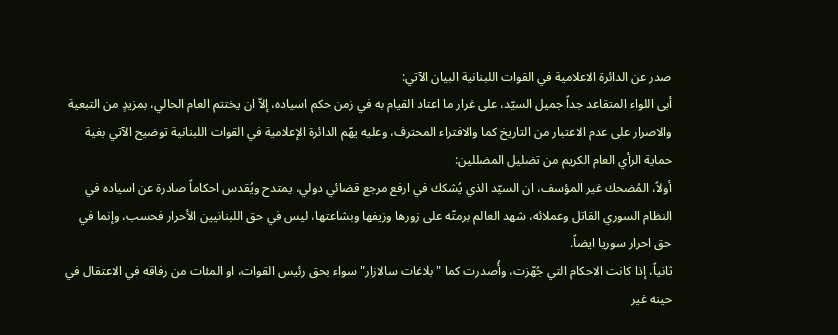صدر عن الدائرة الاعلامية في القوات اللبنانية البيان الآتي:
أبى اللواء المتقاعد جداً جميل السيّد، على غرار ما اعتاد القيام به في زمن حكم اسياده، إلاّ ان يختتم العام الحالي، بمزيدٍ من التبعية والاصرار على عدم الاعتبار من التاريخ كما والافتراء المحترف، وعليه يهّم الدائرة الإعلامية في القوات اللبنانية توضيح الآتي بغية حماية الرأي العام الكريم من تضليل المضللين:
أولاً، المُضحك غير المؤسف، ان السيّد الذي يُشكك في ارفع مرجع قضائي دولي، يمتدح ويُقدس احكاماً صادرة عن اسياده في النظام السوري القاتل وعملائه، شهد العالم برمتّه على زورها وزيفها وبشاعتها، ليس في حق اللبنانيين الأحرار فحسب، وإنما في حق احرار سوريا ايضاً.
ثانياً، إذا كانت الاحكام التي جُهّزت، وأُصدرت كما "بلاغات سالازار" سواء بحق رئيس القوات، او المئات من رفاقه في الاعتقال في حينه غير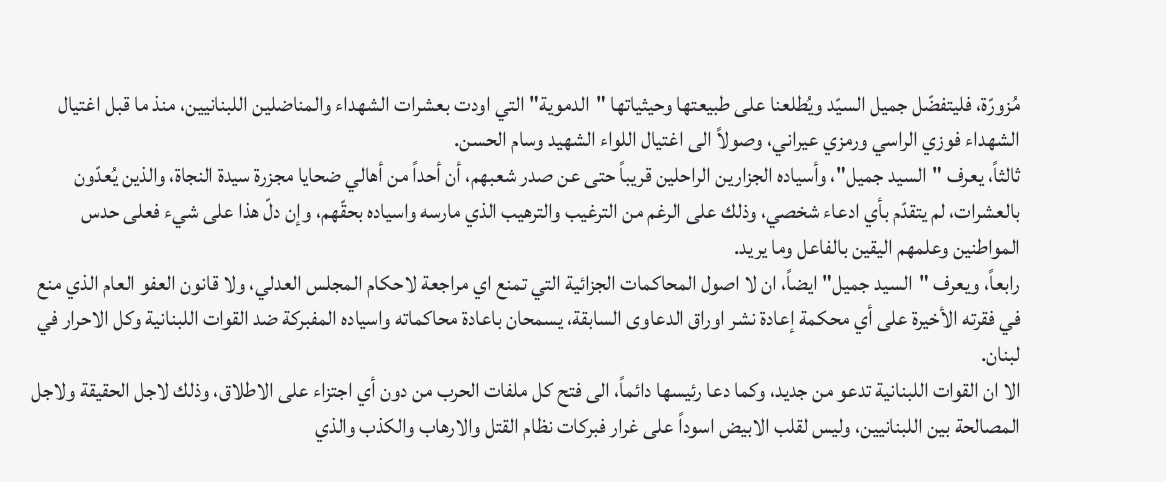مُزورّة، فليتفضّل جميل السيّد ويُطلعنا على طبيعتها وحيثياتها "الدموية" التي اودت بعشرات الشهداء والمناضلين اللبنانيين، منذ ما قبل اغتيال الشهداء فوزي الراسي ورمزي عيراني، وصولاً الى اغتيال اللواء الشهيد وسام الحسن.
ثالثاً، يعرف "السيد جميل"، وأسياده الجزارين الراحلين قريباً حتى عن صدر شعبهم، أن أحداً من أهالي ضحايا مجزرة سيدة النجاة، والذين يُعدّون بالعشرات، لم يتقدّم بأي ادعاء شخصي، وذلك على الرغم من الترغيب والترهيب الذي مارسه واسياده بحقّهم، وإن دلّ هذا على شيء فعلى حدس المواطنين وعلمهم اليقين بالفاعل وما يريد.
رابعاً، ويعرف "السيد جميل" ايضاً، ان لا اصول المحاكمات الجزائية التي تمنع اي مراجعة لاحكام المجلس العدلي، ولا قانون العفو العام الذي منع في فقرته الأخيرة على أي محكمة إعادة نشر اوراق الدعاوى السابقة، يسمحان باعادة محاكماته واسياده المفبركة ضد القوات اللبنانية وكل الاحرار في لبنان.
الا ان القوات اللبنانية تدعو من جديد، وكما دعا رئيسها دائماً، الى فتح كل ملفات الحرب من دون أي اجتزاء على الاطلاق، وذلك لاجل الحقيقة ولاجل المصالحة بين اللبنانيين، وليس لقلب الابيض اسوداً على غرار فبركات نظام القتل والارهاب والكذب والذي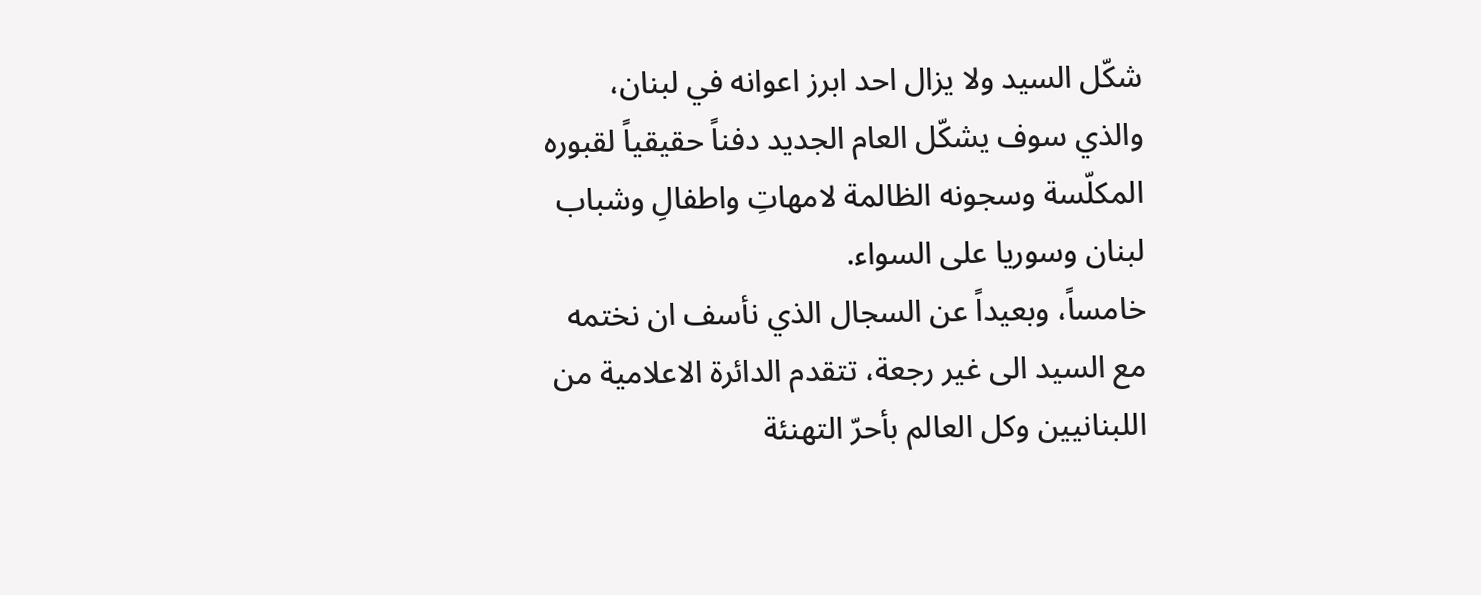شكّل السيد ولا يزال احد ابرز اعوانه في لبنان، والذي سوف يشكّل العام الجديد دفناً حقيقياً لقبوره المكلّسة وسجونه الظالمة لامهاتِ واطفالِ وشباب لبنان وسوريا على السواء.
خامساً، وبعيداً عن السجال الذي نأسف ان نختمه مع السيد الى غير رجعة، تتقدم الدائرة الاعلامية من اللبنانيين وكل العالم بأحرّ التهنئة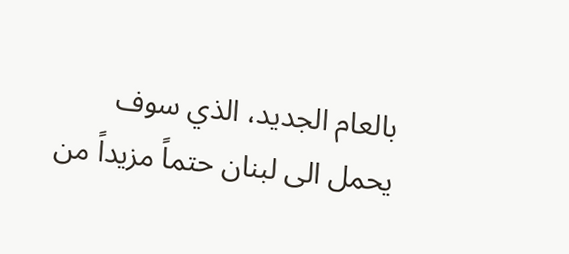بالعام الجديد، الذي سوف يحمل الى لبنان حتماً مزيداً من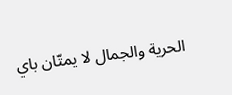الحرية والجمال لا يمتّان باي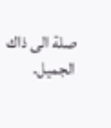صلة الى ذاك الجميل.